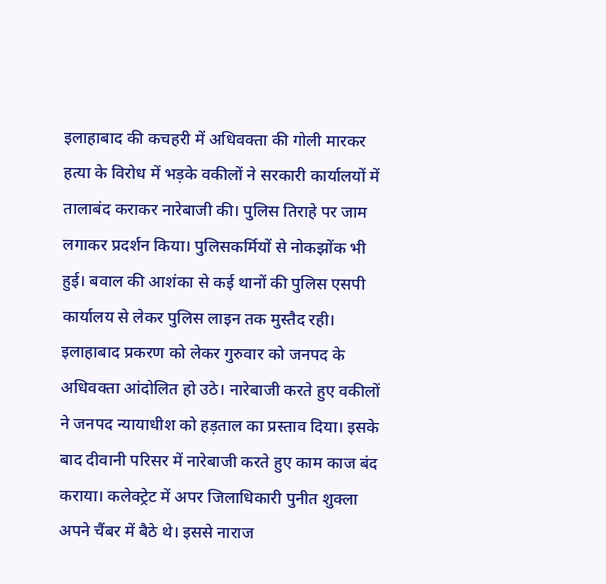इलाहाबाद की कचहरी में अधिवक्ता की गोली मारकर हत्या के विरोध में भड़के वकीलों ने सरकारी कार्यालयों में तालाबंद कराकर नारेबाजी की। पुलिस तिराहे पर जाम लगाकर प्रदर्शन किया। पुलिसकर्मियों से नोकझोंक भी हुई। बवाल की आशंका से कई थानों की पुलिस एसपी कार्यालय से लेकर पुलिस लाइन तक मुस्तैद रही।
इलाहाबाद प्रकरण को लेकर गुरुवार को जनपद के अधिवक्ता आंदोलित हो उठे। नारेबाजी करते हुए वकीलों ने जनपद न्यायाधीश को हड़ताल का प्रस्ताव दिया। इसके बाद दीवानी परिसर में नारेबाजी करते हुए काम काज बंद कराया। कलेक्ट्रेट में अपर जिलाधिकारी पुनीत शुक्ला अपने चैंबर में बैठे थे। इससे नाराज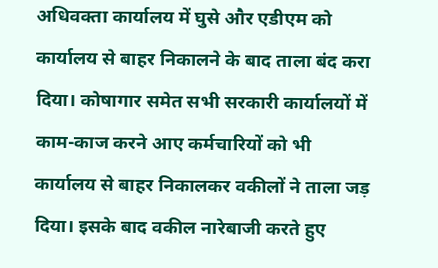अधिवक्ता कार्यालय में घुसे और एडीएम को कार्यालय से बाहर निकालने के बाद ताला बंद करा दिया। कोषागार समेत सभी सरकारी कार्यालयों में काम-काज करने आए कर्मचारियों को भी कार्यालय से बाहर निकालकर वकीलों ने ताला जड़ दिया। इसके बाद वकील नारेबाजी करते हुए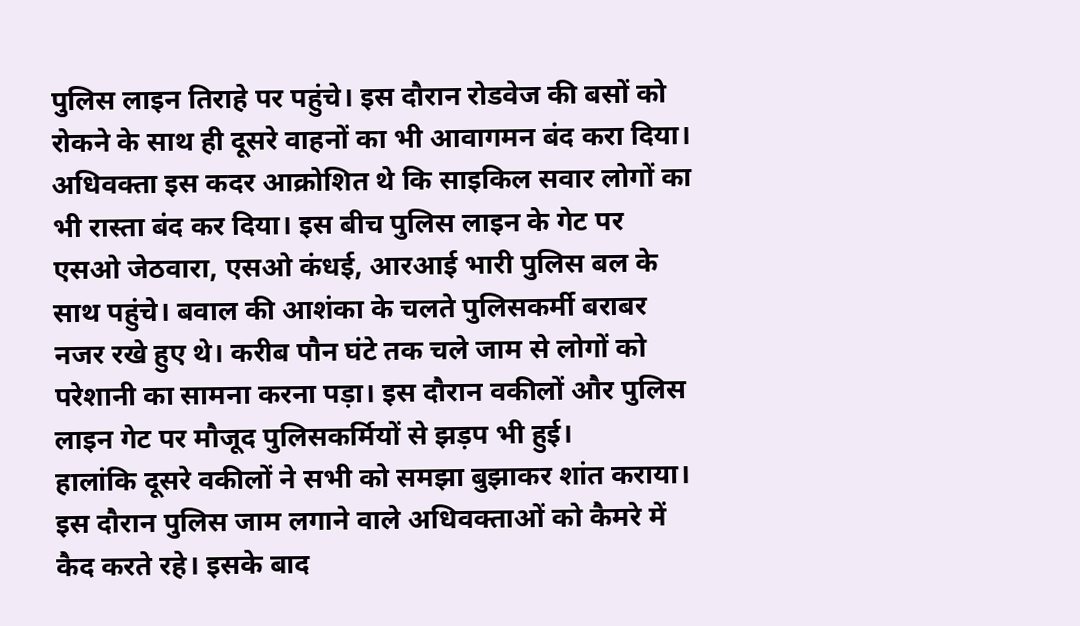पुलिस लाइन तिराहे पर पहुंचे। इस दौरान रोडवेज की बसों को रोकने के साथ ही दूसरे वाहनों का भी आवागमन बंद करा दिया। अधिवक्ता इस कदर आक्रोशित थे कि साइकिल सवार लोगों का भी रास्ता बंद कर दिया। इस बीच पुलिस लाइन के गेट पर एसओ जेठवारा, एसओ कंधई, आरआई भारी पुलिस बल के साथ पहुंचे। बवाल की आशंका के चलते पुलिसकर्मी बराबर नजर रखे हुए थे। करीब पौन घंटे तक चले जाम से लोगों को परेशानी का सामना करना पड़ा। इस दौरान वकीलों और पुलिस लाइन गेट पर मौजूद पुलिसकर्मियों से झड़प भी हुई।
हालांकि दूसरे वकीलों ने सभी को समझा बुझाकर शांत कराया। इस दौरान पुलिस जाम लगाने वाले अधिवक्ताओं को कैमरे में कैद करते रहे। इसके बाद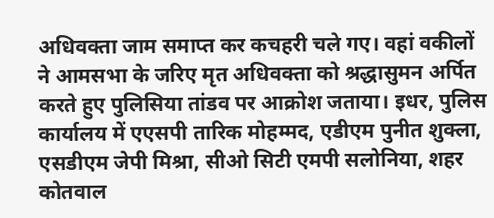अधिवक्ता जाम समाप्त कर कचहरी चले गए। वहां वकीलों ने आमसभा के जरिए मृत अधिवक्ता को श्रद्धासुमन अर्पित करते हुए पुलिसिया तांडव पर आक्रोश जताया। इधर, पुलिस कार्यालय में एएसपी तारिक मोहम्मद, एडीएम पुनीत शुक्ला, एसडीएम जेपी मिश्रा, सीओ सिटी एमपी सलोनिया, शहर कोतवाल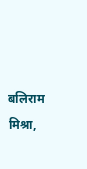बलिराम मिश्रा,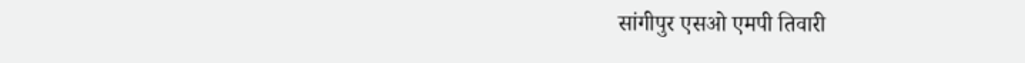सांगीपुर एसओ एमपी तिवारी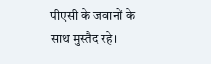पीएसी के जवानों के साथ मुस्तैद रहे।